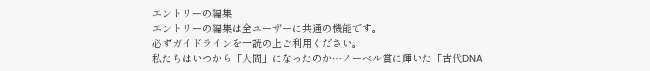エントリーの編集
エントリーの編集は全ユーザーに共通の機能です。
必ずガイドラインを一読の上ご利用ください。
私たちはいつから「人間」になったのか…ノーベル賞に輝いた「古代DNA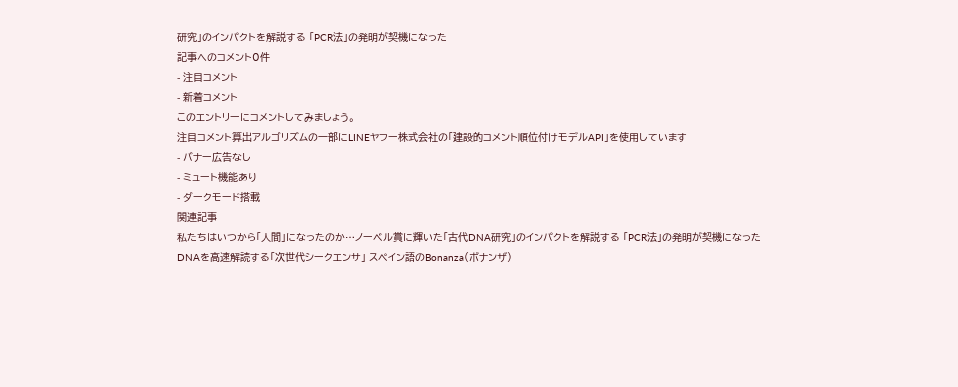研究」のインパクトを解説する 「PCR法」の発明が契機になった
記事へのコメント0件
- 注目コメント
- 新着コメント
このエントリーにコメントしてみましょう。
注目コメント算出アルゴリズムの一部にLINEヤフー株式会社の「建設的コメント順位付けモデルAPI」を使用しています
- バナー広告なし
- ミュート機能あり
- ダークモード搭載
関連記事
私たちはいつから「人間」になったのか…ノーベル賞に輝いた「古代DNA研究」のインパクトを解説する 「PCR法」の発明が契機になった
DNAを高速解読する「次世代シークエンサ」 スペイン語のBonanza(ボナンザ)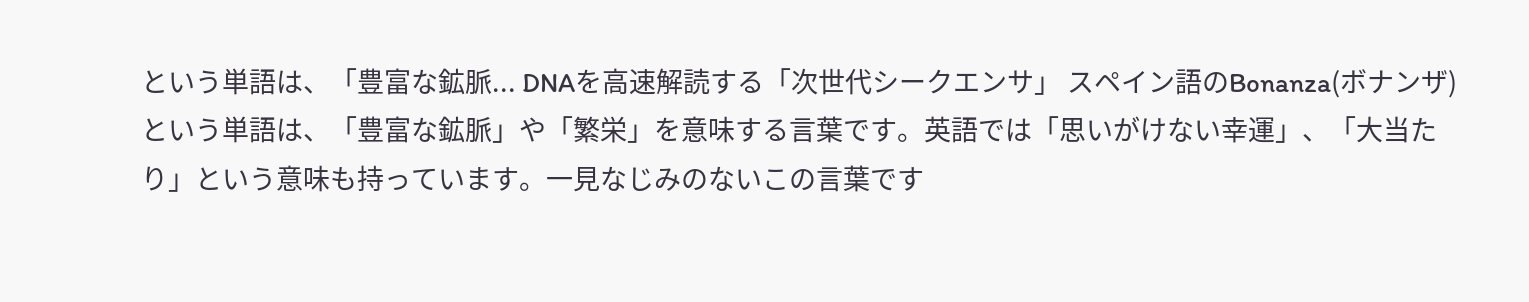という単語は、「豊富な鉱脈... DNAを高速解読する「次世代シークエンサ」 スペイン語のBonanza(ボナンザ)という単語は、「豊富な鉱脈」や「繁栄」を意味する言葉です。英語では「思いがけない幸運」、「大当たり」という意味も持っています。一見なじみのないこの言葉です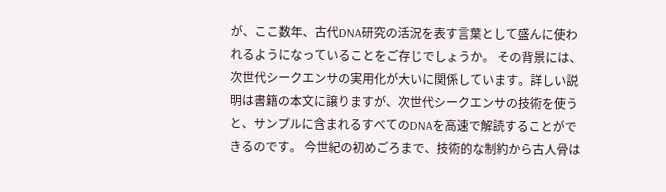が、ここ数年、古代DNA研究の活況を表す言葉として盛んに使われるようになっていることをご存じでしょうか。 その背景には、次世代シークエンサの実用化が大いに関係しています。詳しい説明は書籍の本文に譲りますが、次世代シークエンサの技術を使うと、サンプルに含まれるすべてのDNAを高速で解読することができるのです。 今世紀の初めごろまで、技術的な制約から古人骨は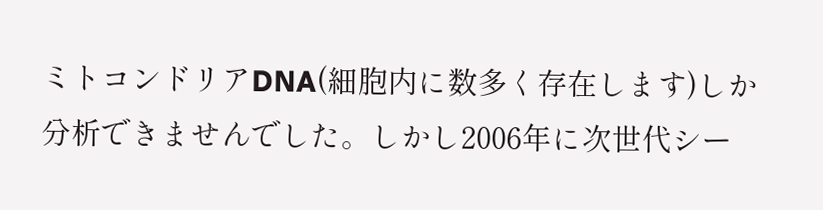ミトコンドリアDNA(細胞内に数多く存在します)しか分析できませんでした。しかし2006年に次世代シー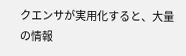クエンサが実用化すると、大量の情報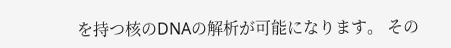を持つ核のDNAの解析が可能になります。 その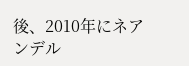後、2010年にネアンデル